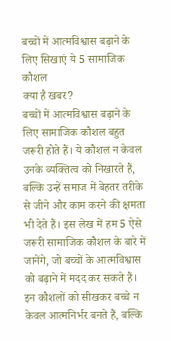बच्चों में आत्मविश्वास बढ़ाने के लिए सिखाएं ये 5 सामाजिक कौशल
क्या है खबर?
बच्चों में आत्मविश्वास बढ़ाने के लिए सामाजिक कौशल बहुत जरूरी होते हैं। ये कौशल न केवल उनके व्यक्तित्व को निखारते हैं, बल्कि उन्हें समाज में बेहतर तरीके से जीने और काम करने की क्षमता भी देते हैं। इस लेख में हम 5 ऐसे जरूरी सामाजिक कौशल के बारे में जानेंगे, जो बच्चों के आत्मविश्वास को बढ़ाने में मदद कर सकते हैं। इन कौशलों को सीखकर बच्चे न केवल आत्मनिर्भर बनते हैं, बल्कि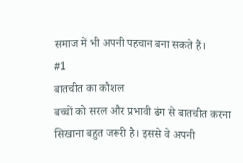समाज में भी अपनी पहचान बना सकते हैं।
#1
बातचीत का कौशल
बच्चों को सरल और प्रभावी ढंग से बातचीत करना सिखाना बहुत जरूरी है। इससे वे अपनी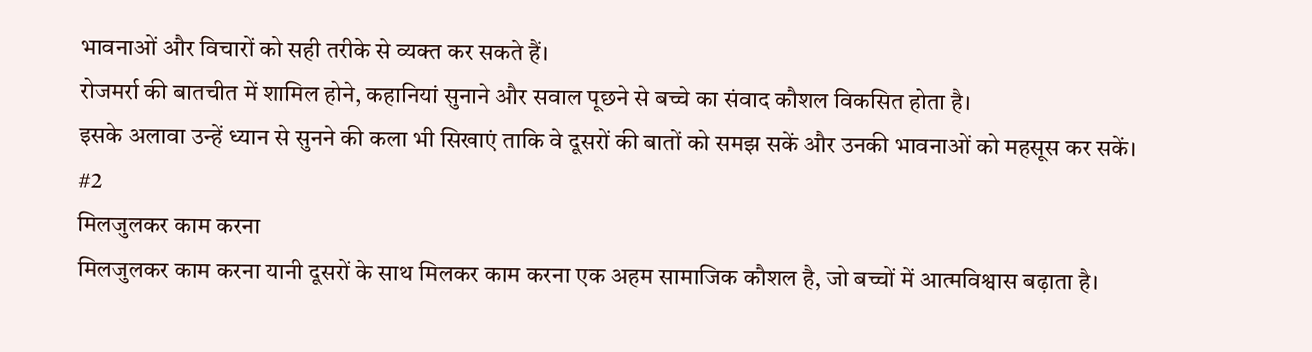भावनाओं और विचारों को सही तरीके से व्यक्त कर सकते हैं।
रोजमर्रा की बातचीत में शामिल होने, कहानियां सुनाने और सवाल पूछने से बच्चे का संवाद कौशल विकसित होता है।
इसके अलावा उन्हें ध्यान से सुनने की कला भी सिखाएं ताकि वे दूसरों की बातों को समझ सकें और उनकी भावनाओं को महसूस कर सकें।
#2
मिलजुलकर काम करना
मिलजुलकर काम करना यानी दूसरों के साथ मिलकर काम करना एक अहम सामाजिक कौशल है, जो बच्चों में आत्मविश्वास बढ़ाता है।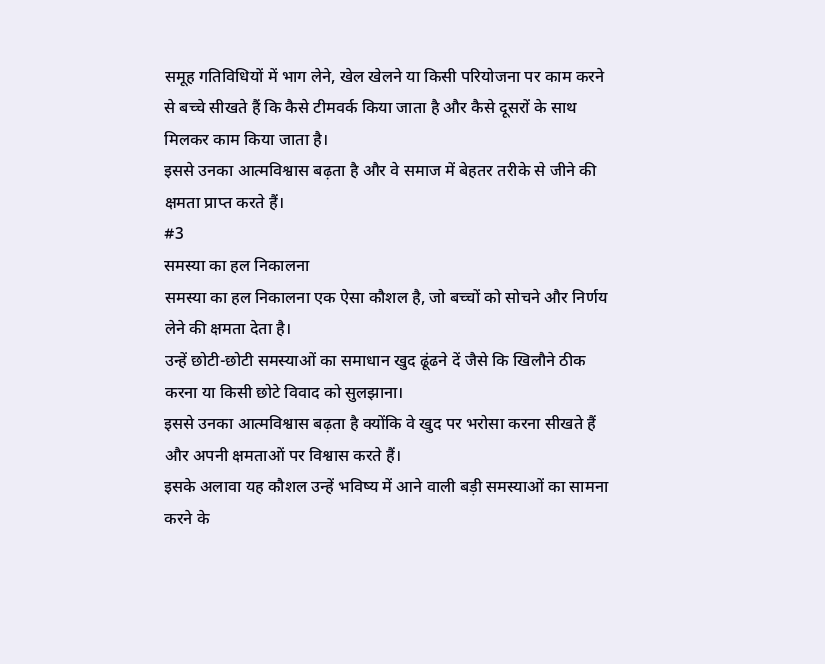समूह गतिविधियों में भाग लेने, खेल खेलने या किसी परियोजना पर काम करने से बच्चे सीखते हैं कि कैसे टीमवर्क किया जाता है और कैसे दूसरों के साथ मिलकर काम किया जाता है।
इससे उनका आत्मविश्वास बढ़ता है और वे समाज में बेहतर तरीके से जीने की क्षमता प्राप्त करते हैं।
#3
समस्या का हल निकालना
समस्या का हल निकालना एक ऐसा कौशल है, जो बच्चों को सोचने और निर्णय लेने की क्षमता देता है।
उन्हें छोटी-छोटी समस्याओं का समाधान खुद ढूंढने दें जैसे कि खिलौने ठीक करना या किसी छोटे विवाद को सुलझाना।
इससे उनका आत्मविश्वास बढ़ता है क्योंकि वे खुद पर भरोसा करना सीखते हैं और अपनी क्षमताओं पर विश्वास करते हैं।
इसके अलावा यह कौशल उन्हें भविष्य में आने वाली बड़ी समस्याओं का सामना करने के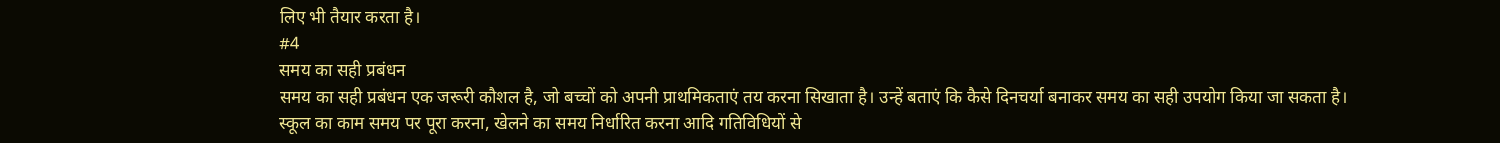लिए भी तैयार करता है।
#4
समय का सही प्रबंधन
समय का सही प्रबंधन एक जरूरी कौशल है, जो बच्चों को अपनी प्राथमिकताएं तय करना सिखाता है। उन्हें बताएं कि कैसे दिनचर्या बनाकर समय का सही उपयोग किया जा सकता है।
स्कूल का काम समय पर पूरा करना, खेलने का समय निर्धारित करना आदि गतिविधियों से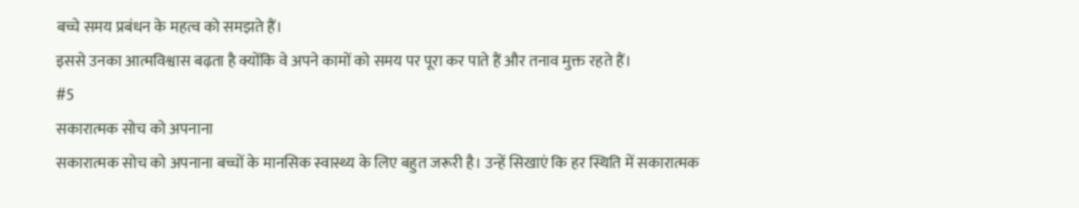बच्चे समय प्रबंधन के महत्व को समझते हैं।
इससे उनका आत्मविश्वास बढ़ता है क्योंकि वे अपने कामों को समय पर पूरा कर पाते हैं और तनाव मुक्त रहते हैं।
#5
सकारात्मक सोच को अपनाना
सकारात्मक सोच को अपनाना बच्चों के मानसिक स्वास्थ्य के लिए बहुत जरूरी है। उन्हें सिखाएं कि हर स्थिति में सकारात्मक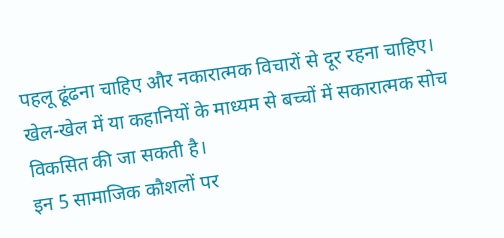पहलू ढूंढना चाहिए और नकारात्मक विचारों से दूर रहना चाहिए।
खेल-खेल में या कहानियों के माध्यम से बच्चों में सकारात्मक सोच विकसित की जा सकती है।
इन 5 सामाजिक कौशलों पर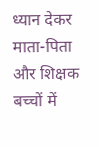ध्यान देकर माता-पिता और शिक्षक बच्चों में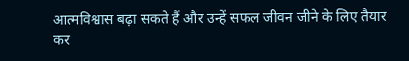आत्मविश्वास बढ़ा सकते हैं और उन्हें सफल जीवन जीने के लिए तैयार कर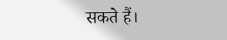सकते हैं।